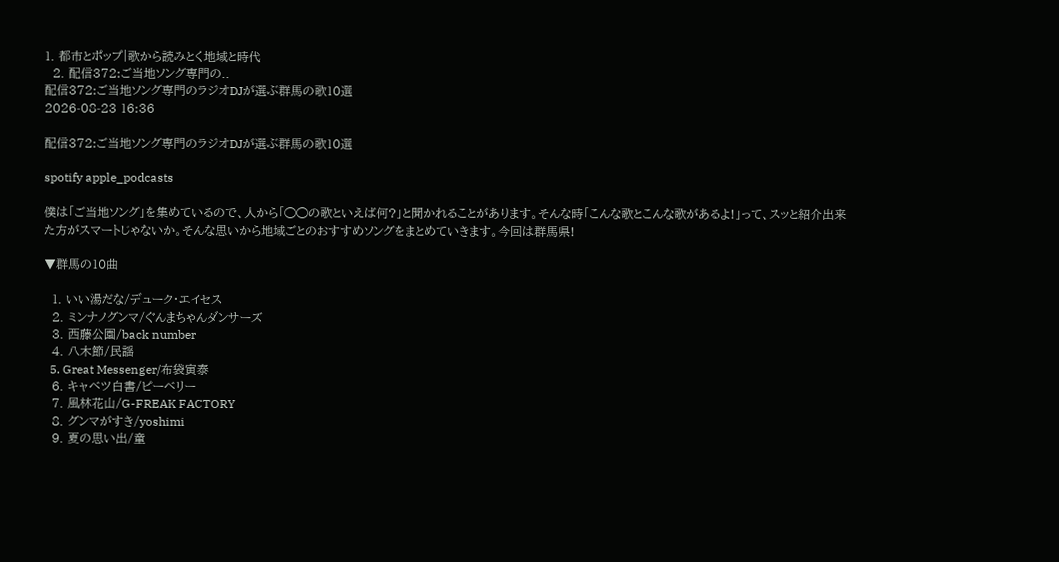1. 都市とポップ|歌から読みとく地域と時代
  2. 配信372:ご当地ソング専門の..
配信372:ご当地ソング専門のラジオDJが選ぶ群馬の歌10選
2026-08-23 16:36

配信372:ご当地ソング専門のラジオDJが選ぶ群馬の歌10選

spotify apple_podcasts

僕は「ご当地ソング」を集めているので、人から「◯◯の歌といえば何?」と聞かれることがあります。そんな時「こんな歌とこんな歌があるよ!」って、スッと紹介出来た方がスマートじゃないか。そんな思いから地域ごとのおすすめソングをまとめていきます。今回は群馬県!

▼群馬の10曲

  1. いい湯だな/デューク・エイセス
  2. ミンナノグンマ/ぐんまちゃんダンサーズ
  3. 西藤公園/back number
  4. 八木節/民謡
  5. Great Messenger/布袋寅泰
  6. キャベツ白書/ピーベリー
  7. 風林花山/G-FREAK FACTORY
  8. グンマがすき/yoshimi
  9. 夏の思い出/童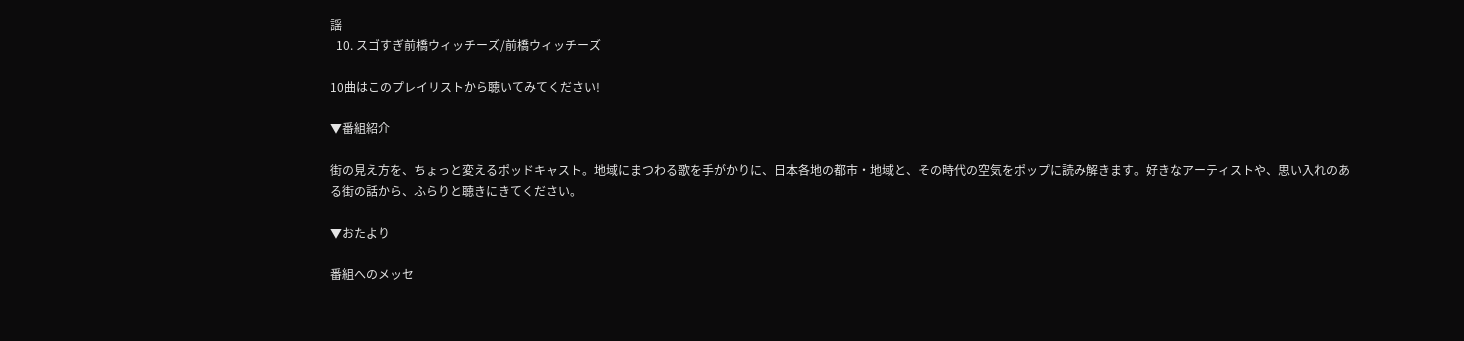謡
  10. スゴすぎ前橋ウィッチーズ/前橋ウィッチーズ

10曲はこのプレイリストから聴いてみてください!

▼番組紹介

街の見え方を、ちょっと変えるポッドキャスト。地域にまつわる歌を手がかりに、日本各地の都市・地域と、その時代の空気をポップに読み解きます。好きなアーティストや、思い入れのある街の話から、ふらりと聴きにきてください。

▼おたより

番組へのメッセ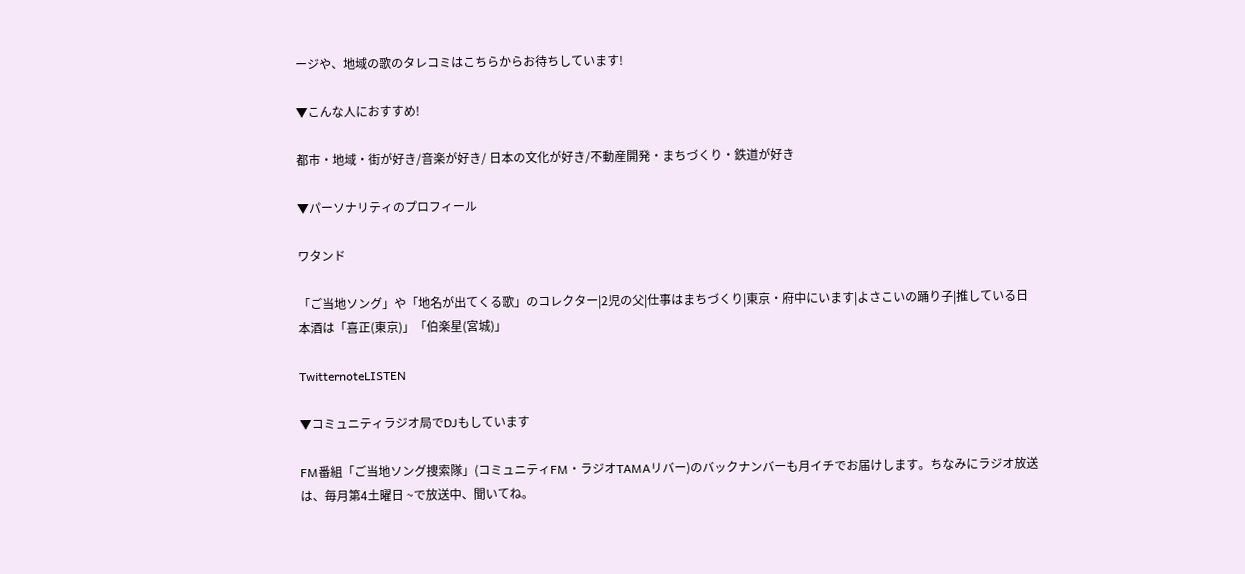ージや、地域の歌のタレコミはこちらからお待ちしています!

▼こんな人におすすめ!

都市・地域・街が好き/音楽が好き/ 日本の文化が好き/不動産開発・まちづくり・鉄道が好き

▼パーソナリティのプロフィール

ワタンド

「ご当地ソング」や「地名が出てくる歌」のコレクター|2児の父|仕事はまちづくり|東京・府中にいます|よさこいの踊り子|推している日本酒は「喜正(東京)」「伯楽星(宮城)」

TwitternoteLISTEN

▼コミュニティラジオ局でDJもしています

FM番組「ご当地ソング捜索隊」(コミュニティFM・ラジオTAMAリバー)のバックナンバーも月イチでお届けします。ちなみにラジオ放送は、毎月第4土曜日 ~で放送中、聞いてね。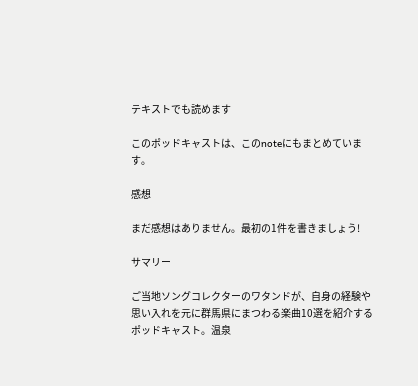テキストでも読めます

このポッドキャストは、このnoteにもまとめています。

感想

まだ感想はありません。最初の1件を書きましょう!

サマリー

ご当地ソングコレクターのワタンドが、自身の経験や思い入れを元に群馬県にまつわる楽曲10選を紹介するポッドキャスト。温泉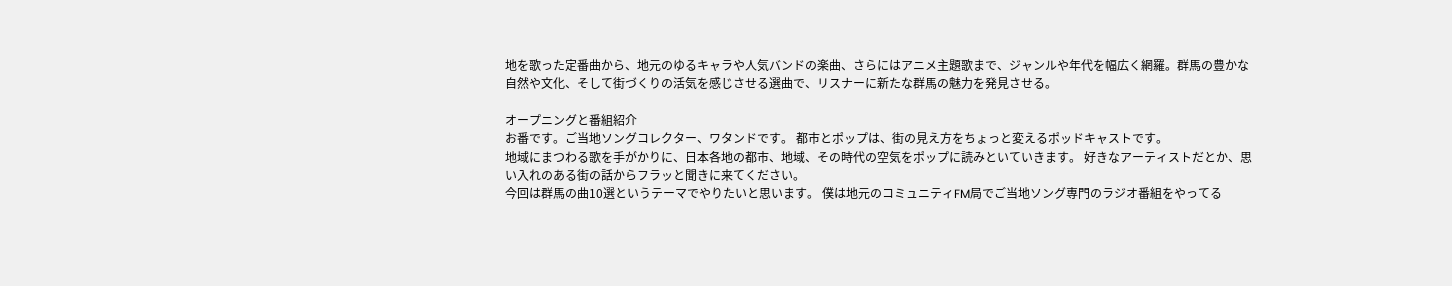地を歌った定番曲から、地元のゆるキャラや人気バンドの楽曲、さらにはアニメ主題歌まで、ジャンルや年代を幅広く網羅。群馬の豊かな自然や文化、そして街づくりの活気を感じさせる選曲で、リスナーに新たな群馬の魅力を発見させる。

オープニングと番組紹介
お番です。ご当地ソングコレクター、ワタンドです。 都市とポップは、街の見え方をちょっと変えるポッドキャストです。
地域にまつわる歌を手がかりに、日本各地の都市、地域、その時代の空気をポップに読みといていきます。 好きなアーティストだとか、思い入れのある街の話からフラッと聞きに来てください。
今回は群馬の曲10選というテーマでやりたいと思います。 僕は地元のコミュニティFM局でご当地ソング専門のラジオ番組をやってる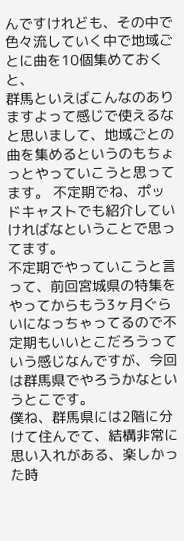んですけれども、その中で色々流していく中で地域ごとに曲を10個集めておくと、
群馬といえばこんなのありますよって感じで使えるなと思いまして、地域ごとの曲を集めるというのもちょっとやっていこうと思ってます。 不定期でね、ポッドキャストでも紹介していければなということで思ってます。
不定期でやっていこうと言って、前回宮城県の特集をやってからもう3ヶ月ぐらいになっちゃってるので不定期もいいとこだろうっていう感じなんですが、今回は群馬県でやろうかなというとこです。
僕ね、群馬県には2階に分けて住んでて、結構非常に思い入れがある、楽しかった時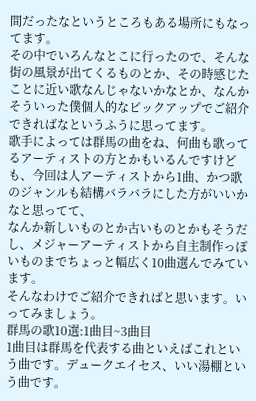間だったなというところもある場所にもなってます。
その中でいろんなとこに行ったので、そんな街の風景が出てくるものとか、その時感じたことに近い歌なんじゃないかなとか、なんかそういった僕個人的なピックアップでご紹介できればなというふうに思ってます。
歌手によっては群馬の曲をね、何曲も歌ってるアーティストの方とかもいるんですけども、今回は人アーティストから1曲、かつ歌のジャンルも結構バラバラにした方がいいかなと思ってて、
なんか新しいものとか古いものとかもそうだし、メジャーアーティストから自主制作っぽいものまでちょっと幅広く10曲選んでみています。
そんなわけでご紹介できればと思います。いってみましょう。
群馬の歌10選:1曲目~3曲目
1曲目は群馬を代表する曲といえばこれという曲です。デュークエイセス、いい湯棚という曲です。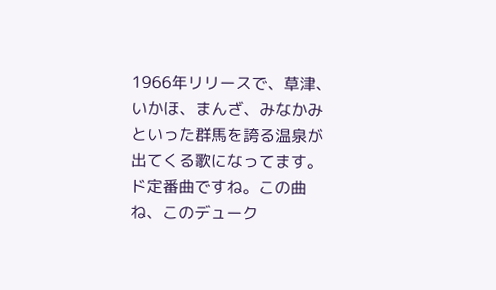1966年リリースで、草津、いかほ、まんざ、みなかみといった群馬を誇る温泉が出てくる歌になってます。
ド定番曲ですね。この曲ね、このデューク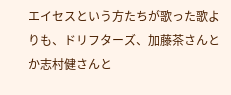エイセスという方たちが歌った歌よりも、ドリフターズ、加藤茶さんとか志村健さんと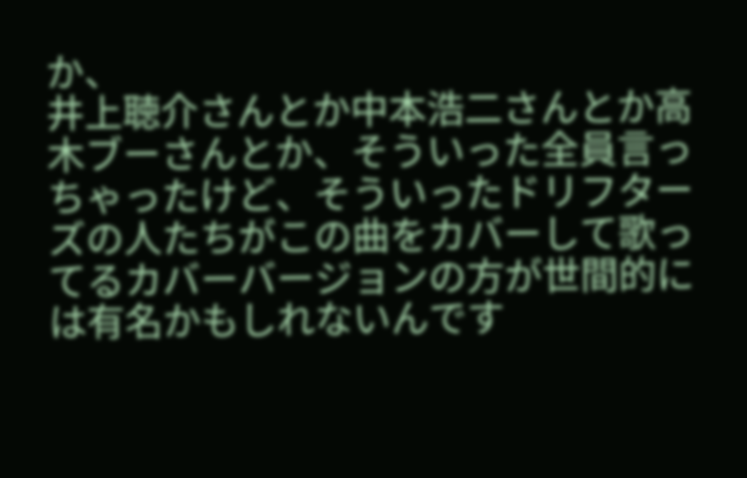か、
井上聴介さんとか中本浩二さんとか高木ブーさんとか、そういった全員言っちゃったけど、そういったドリフターズの人たちがこの曲をカバーして歌ってるカバーバージョンの方が世間的には有名かもしれないんです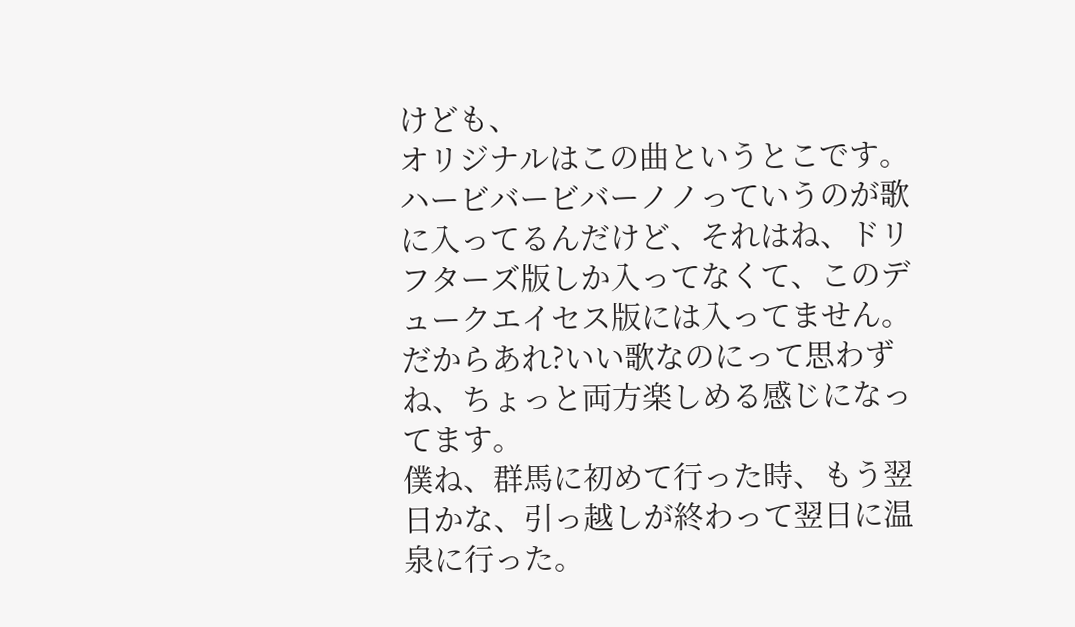けども、
オリジナルはこの曲というとこです。ハービバービバーノノっていうのが歌に入ってるんだけど、それはね、ドリフターズ版しか入ってなくて、このデュークエイセス版には入ってません。
だからあれ?いい歌なのにって思わずね、ちょっと両方楽しめる感じになってます。
僕ね、群馬に初めて行った時、もう翌日かな、引っ越しが終わって翌日に温泉に行った。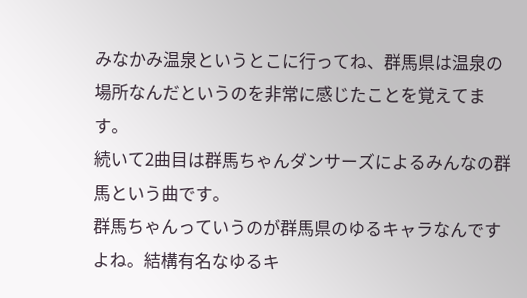みなかみ温泉というとこに行ってね、群馬県は温泉の場所なんだというのを非常に感じたことを覚えてます。
続いて2曲目は群馬ちゃんダンサーズによるみんなの群馬という曲です。
群馬ちゃんっていうのが群馬県のゆるキャラなんですよね。結構有名なゆるキ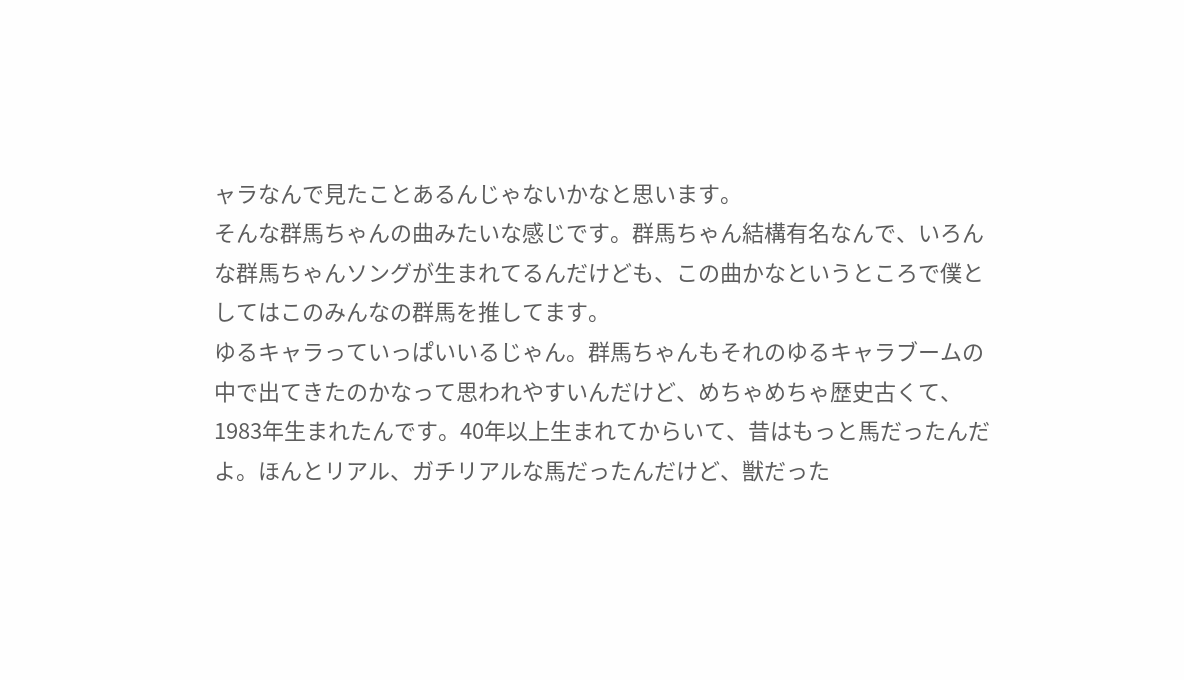ャラなんで見たことあるんじゃないかなと思います。
そんな群馬ちゃんの曲みたいな感じです。群馬ちゃん結構有名なんで、いろんな群馬ちゃんソングが生まれてるんだけども、この曲かなというところで僕としてはこのみんなの群馬を推してます。
ゆるキャラっていっぱいいるじゃん。群馬ちゃんもそれのゆるキャラブームの中で出てきたのかなって思われやすいんだけど、めちゃめちゃ歴史古くて、
1983年生まれたんです。40年以上生まれてからいて、昔はもっと馬だったんだよ。ほんとリアル、ガチリアルな馬だったんだけど、獣だった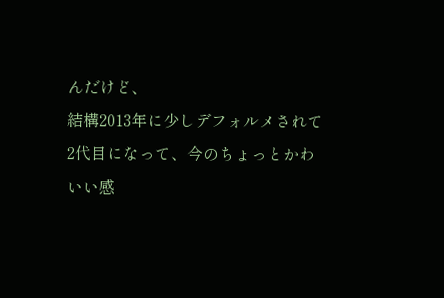んだけど、
結構2013年に少しデフォルメされて2代目になって、今のちょっとかわいい感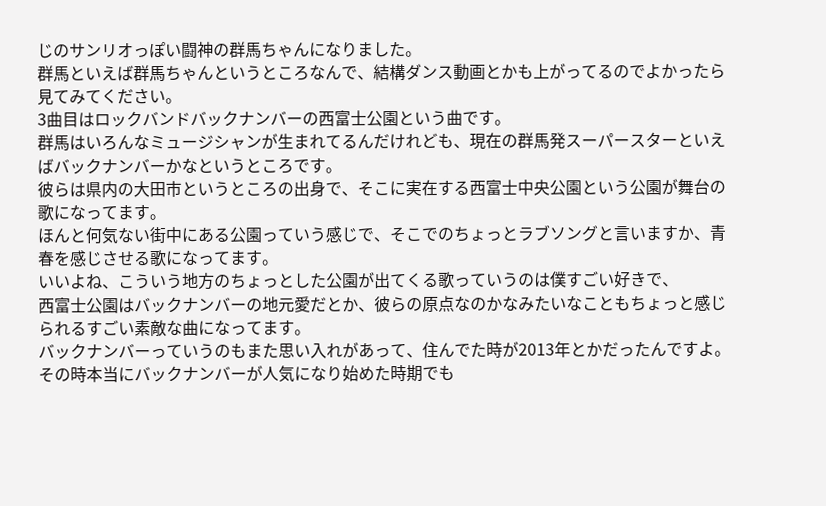じのサンリオっぽい闘神の群馬ちゃんになりました。
群馬といえば群馬ちゃんというところなんで、結構ダンス動画とかも上がってるのでよかったら見てみてください。
3曲目はロックバンドバックナンバーの西富士公園という曲です。
群馬はいろんなミュージシャンが生まれてるんだけれども、現在の群馬発スーパースターといえばバックナンバーかなというところです。
彼らは県内の大田市というところの出身で、そこに実在する西富士中央公園という公園が舞台の歌になってます。
ほんと何気ない街中にある公園っていう感じで、そこでのちょっとラブソングと言いますか、青春を感じさせる歌になってます。
いいよね、こういう地方のちょっとした公園が出てくる歌っていうのは僕すごい好きで、
西富士公園はバックナンバーの地元愛だとか、彼らの原点なのかなみたいなこともちょっと感じられるすごい素敵な曲になってます。
バックナンバーっていうのもまた思い入れがあって、住んでた時が2013年とかだったんですよ。
その時本当にバックナンバーが人気になり始めた時期でも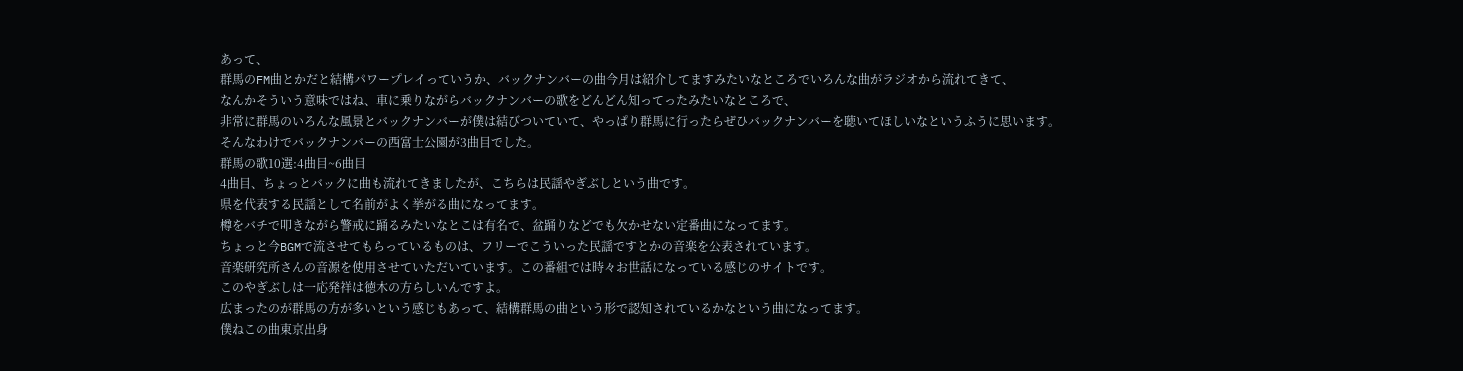あって、
群馬のFM曲とかだと結構パワープレイっていうか、バックナンバーの曲今月は紹介してますみたいなところでいろんな曲がラジオから流れてきて、
なんかそういう意味ではね、車に乗りながらバックナンバーの歌をどんどん知ってったみたいなところで、
非常に群馬のいろんな風景とバックナンバーが僕は結びついていて、やっぱり群馬に行ったらぜひバックナンバーを聴いてほしいなというふうに思います。
そんなわけでバックナンバーの西富士公園が3曲目でした。
群馬の歌10選:4曲目~6曲目
4曲目、ちょっとバックに曲も流れてきましたが、こちらは民謡やぎぶしという曲です。
県を代表する民謡として名前がよく挙がる曲になってます。
樽をバチで叩きながら警戒に踊るみたいなとこは有名で、盆踊りなどでも欠かせない定番曲になってます。
ちょっと今BGMで流させてもらっているものは、フリーでこういった民謡ですとかの音楽を公表されています。
音楽研究所さんの音源を使用させていただいています。この番組では時々お世話になっている感じのサイトです。
このやぎぶしは一応発祥は徳木の方らしいんですよ。
広まったのが群馬の方が多いという感じもあって、結構群馬の曲という形で認知されているかなという曲になってます。
僕ねこの曲東京出身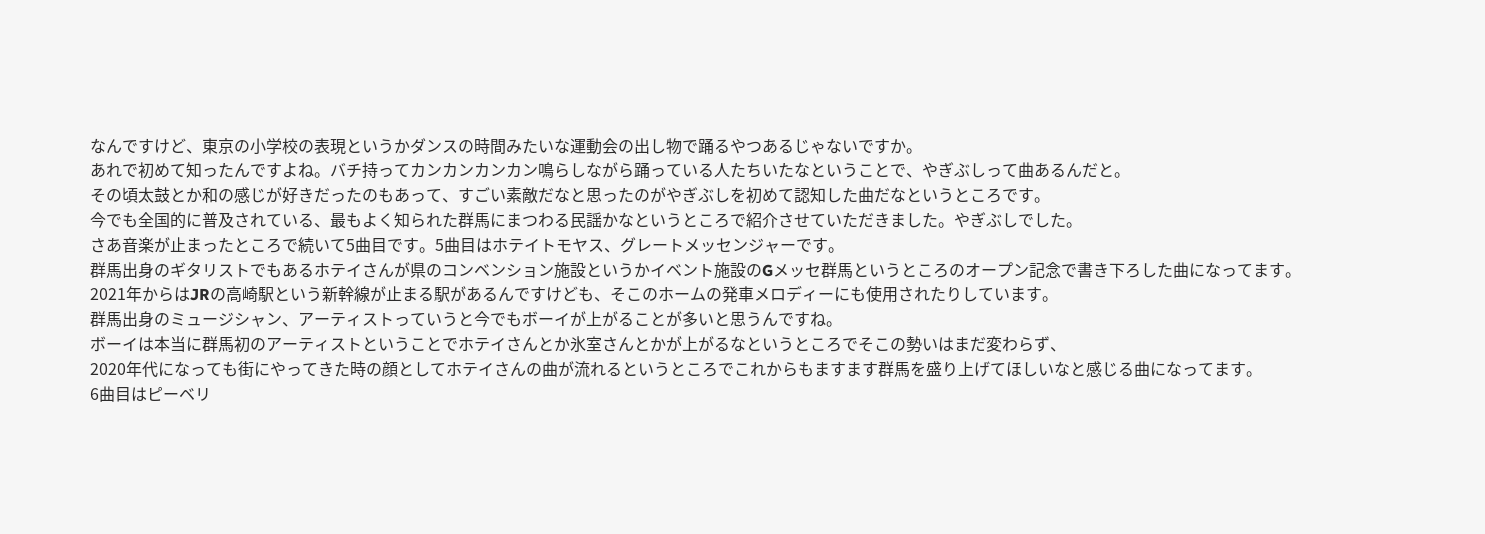なんですけど、東京の小学校の表現というかダンスの時間みたいな運動会の出し物で踊るやつあるじゃないですか。
あれで初めて知ったんですよね。バチ持ってカンカンカンカン鳴らしながら踊っている人たちいたなということで、やぎぶしって曲あるんだと。
その頃太鼓とか和の感じが好きだったのもあって、すごい素敵だなと思ったのがやぎぶしを初めて認知した曲だなというところです。
今でも全国的に普及されている、最もよく知られた群馬にまつわる民謡かなというところで紹介させていただきました。やぎぶしでした。
さあ音楽が止まったところで続いて5曲目です。5曲目はホテイトモヤス、グレートメッセンジャーです。
群馬出身のギタリストでもあるホテイさんが県のコンベンション施設というかイベント施設のGメッセ群馬というところのオープン記念で書き下ろした曲になってます。
2021年からはJRの高崎駅という新幹線が止まる駅があるんですけども、そこのホームの発車メロディーにも使用されたりしています。
群馬出身のミュージシャン、アーティストっていうと今でもボーイが上がることが多いと思うんですね。
ボーイは本当に群馬初のアーティストということでホテイさんとか氷室さんとかが上がるなというところでそこの勢いはまだ変わらず、
2020年代になっても街にやってきた時の顔としてホテイさんの曲が流れるというところでこれからもますます群馬を盛り上げてほしいなと感じる曲になってます。
6曲目はピーベリ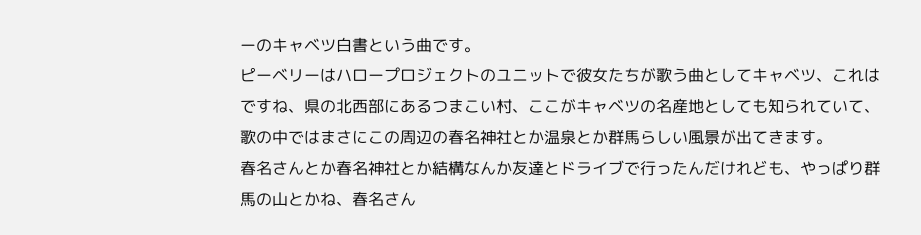ーのキャベツ白書という曲です。
ピーベリーはハロープロジェクトのユニットで彼女たちが歌う曲としてキャベツ、これはですね、県の北西部にあるつまこい村、ここがキャベツの名産地としても知られていて、
歌の中ではまさにこの周辺の春名神社とか温泉とか群馬らしい風景が出てきます。
春名さんとか春名神社とか結構なんか友達とドライブで行ったんだけれども、やっぱり群馬の山とかね、春名さん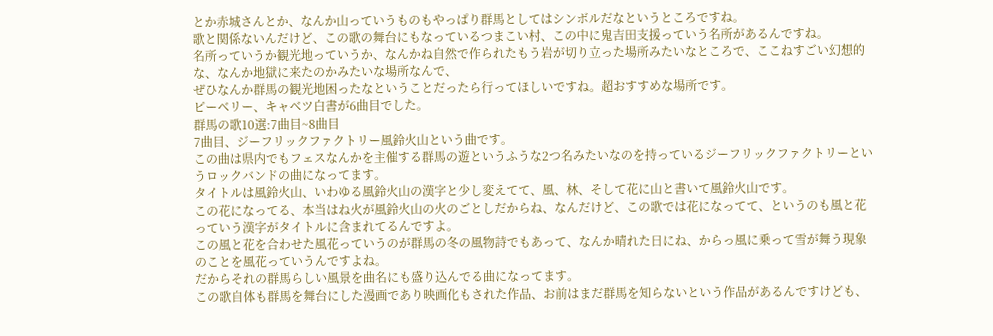とか赤城さんとか、なんか山っていうものもやっぱり群馬としてはシンボルだなというところですね。
歌と関係ないんだけど、この歌の舞台にもなっているつまこい村、この中に鬼吉田支援っていう名所があるんですね。
名所っていうか観光地っていうか、なんかね自然で作られたもう岩が切り立った場所みたいなところで、ここねすごい幻想的な、なんか地獄に来たのかみたいな場所なんで、
ぜひなんか群馬の観光地困ったなということだったら行ってほしいですね。超おすすめな場所です。
ピーベリー、キャベツ白書が6曲目でした。
群馬の歌10選:7曲目~8曲目
7曲目、ジーフリックファクトリー風鈴火山という曲です。
この曲は県内でもフェスなんかを主催する群馬の遊というふうな2つ名みたいなのを持っているジーフリックファクトリーというロックバンドの曲になってます。
タイトルは風鈴火山、いわゆる風鈴火山の漢字と少し変えてて、風、林、そして花に山と書いて風鈴火山です。
この花になってる、本当はね火が風鈴火山の火のごとしだからね、なんだけど、この歌では花になってて、というのも風と花っていう漢字がタイトルに含まれてるんですよ。
この風と花を合わせた風花っていうのが群馬の冬の風物詩でもあって、なんか晴れた日にね、からっ風に乗って雪が舞う現象のことを風花っていうんですよね。
だからそれの群馬らしい風景を曲名にも盛り込んでる曲になってます。
この歌自体も群馬を舞台にした漫画であり映画化もされた作品、お前はまだ群馬を知らないという作品があるんですけども、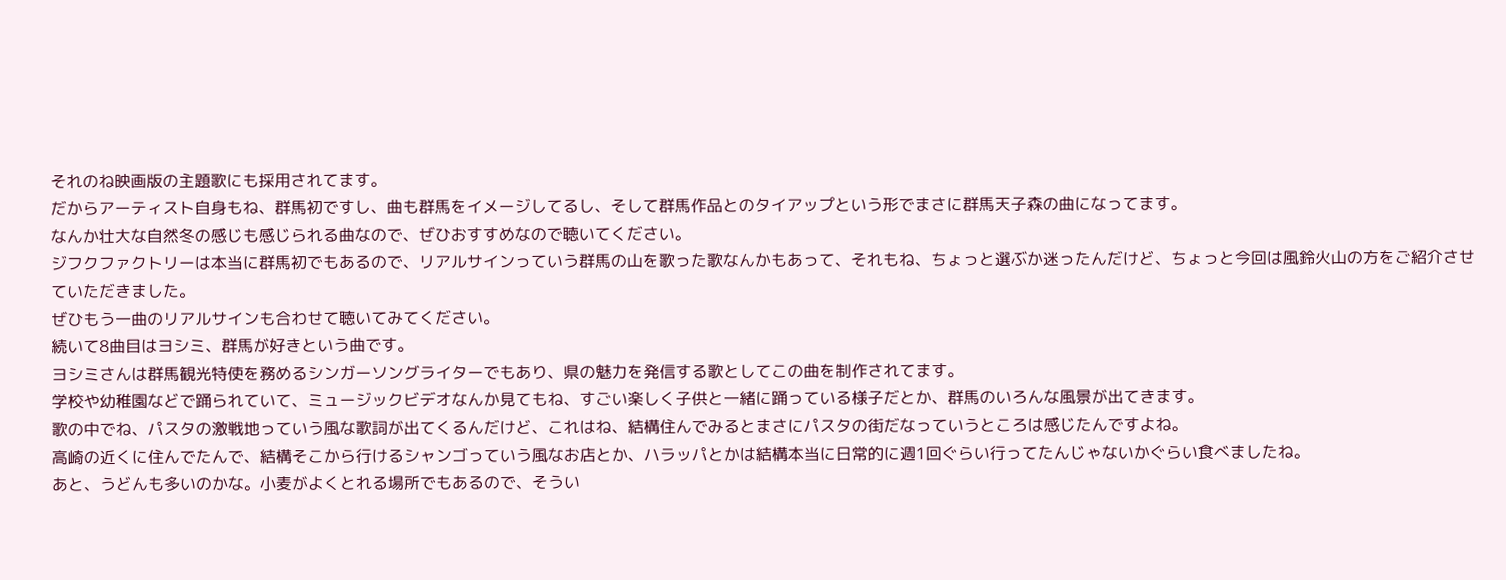それのね映画版の主題歌にも採用されてます。
だからアーティスト自身もね、群馬初ですし、曲も群馬をイメージしてるし、そして群馬作品とのタイアップという形でまさに群馬天子森の曲になってます。
なんか壮大な自然冬の感じも感じられる曲なので、ぜひおすすめなので聴いてください。
ジフクファクトリーは本当に群馬初でもあるので、リアルサインっていう群馬の山を歌った歌なんかもあって、それもね、ちょっと選ぶか迷ったんだけど、ちょっと今回は風鈴火山の方をご紹介させていただきました。
ぜひもう一曲のリアルサインも合わせて聴いてみてください。
続いて8曲目はヨシミ、群馬が好きという曲です。
ヨシミさんは群馬観光特使を務めるシンガーソングライターでもあり、県の魅力を発信する歌としてこの曲を制作されてます。
学校や幼稚園などで踊られていて、ミュージックビデオなんか見てもね、すごい楽しく子供と一緒に踊っている様子だとか、群馬のいろんな風景が出てきます。
歌の中でね、パスタの激戦地っていう風な歌詞が出てくるんだけど、これはね、結構住んでみるとまさにパスタの街だなっていうところは感じたんですよね。
高崎の近くに住んでたんで、結構そこから行けるシャンゴっていう風なお店とか、ハラッパとかは結構本当に日常的に週1回ぐらい行ってたんじゃないかぐらい食べましたね。
あと、うどんも多いのかな。小麦がよくとれる場所でもあるので、そうい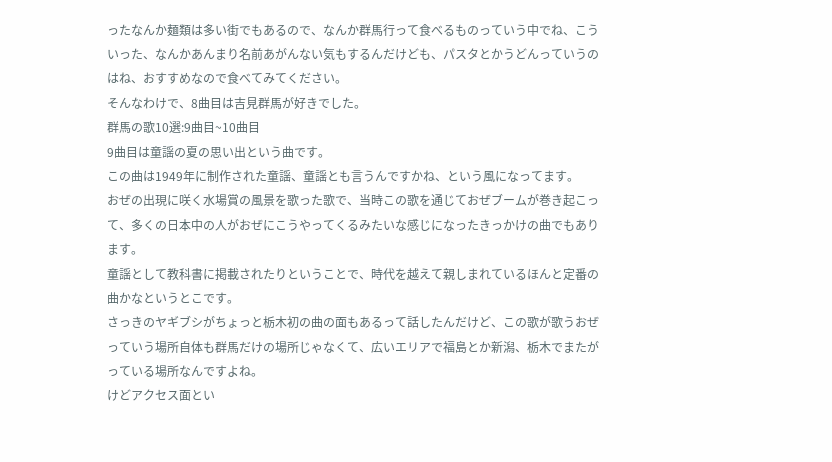ったなんか麺類は多い街でもあるので、なんか群馬行って食べるものっていう中でね、こういった、なんかあんまり名前あがんない気もするんだけども、パスタとかうどんっていうのはね、おすすめなので食べてみてください。
そんなわけで、8曲目は吉見群馬が好きでした。
群馬の歌10選:9曲目~10曲目
9曲目は童謡の夏の思い出という曲です。
この曲は1949年に制作された童謡、童謡とも言うんですかね、という風になってます。
おぜの出現に咲く水場賞の風景を歌った歌で、当時この歌を通じておぜブームが巻き起こって、多くの日本中の人がおぜにこうやってくるみたいな感じになったきっかけの曲でもあります。
童謡として教科書に掲載されたりということで、時代を越えて親しまれているほんと定番の曲かなというとこです。
さっきのヤギブシがちょっと栃木初の曲の面もあるって話したんだけど、この歌が歌うおぜっていう場所自体も群馬だけの場所じゃなくて、広いエリアで福島とか新潟、栃木でまたがっている場所なんですよね。
けどアクセス面とい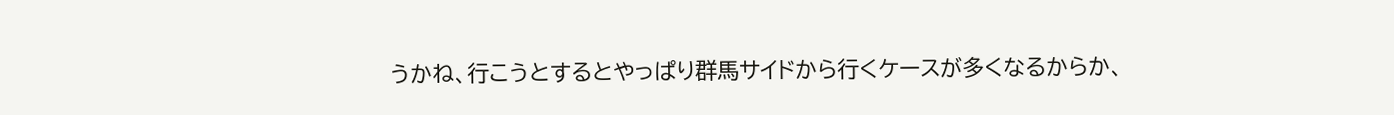うかね、行こうとするとやっぱり群馬サイドから行くケースが多くなるからか、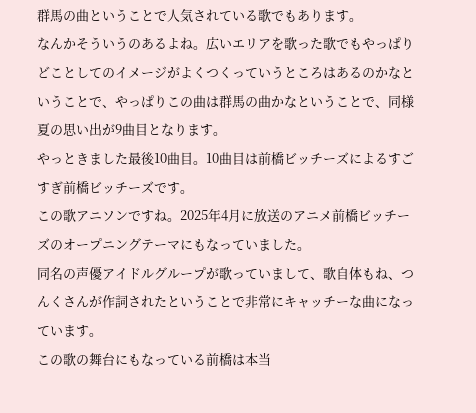群馬の曲ということで人気されている歌でもあります。
なんかそういうのあるよね。広いエリアを歌った歌でもやっぱりどことしてのイメージがよくつくっていうところはあるのかなということで、やっぱりこの曲は群馬の曲かなということで、同様夏の思い出が9曲目となります。
やっときました最後10曲目。10曲目は前橋ビッチーズによるすごすぎ前橋ビッチーズです。
この歌アニソンですね。2025年4月に放送のアニメ前橋ビッチーズのオープニングテーマにもなっていました。
同名の声優アイドルグループが歌っていまして、歌自体もね、つんくさんが作詞されたということで非常にキャッチーな曲になっています。
この歌の舞台にもなっている前橋は本当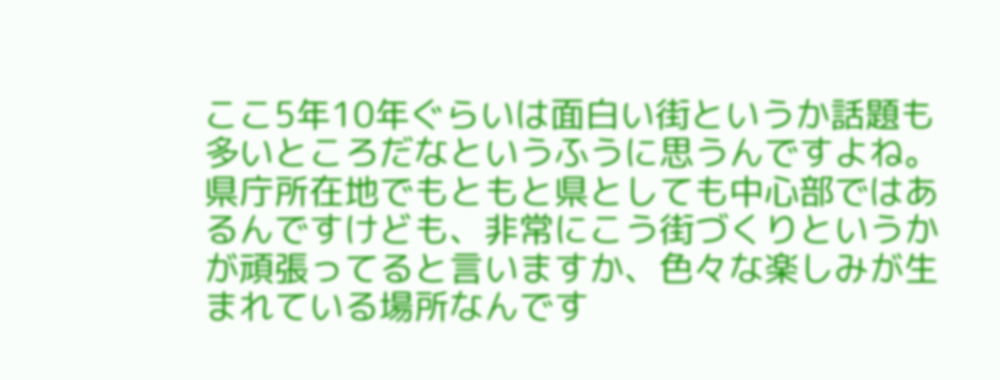ここ5年10年ぐらいは面白い街というか話題も多いところだなというふうに思うんですよね。
県庁所在地でもともと県としても中心部ではあるんですけども、非常にこう街づくりというかが頑張ってると言いますか、色々な楽しみが生まれている場所なんです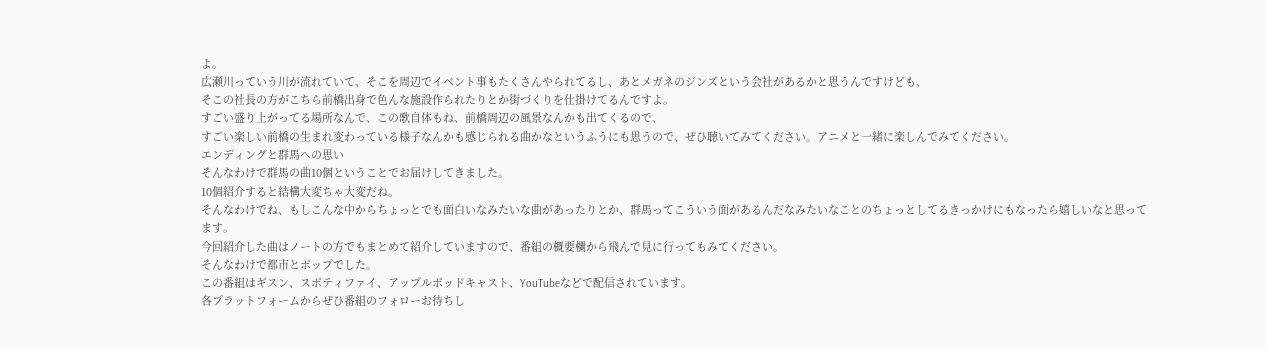よ。
広瀬川っていう川が流れていて、そこを周辺でイベント事もたくさんやられてるし、あとメガネのジンズという会社があるかと思うんですけども、
そこの社長の方がこちら前橋出身で色んな施設作られたりとか街づくりを仕掛けてるんですよ。
すごい盛り上がってる場所なんで、この歌自体もね、前橋周辺の風景なんかも出てくるので、
すごい楽しい前橋の生まれ変わっている様子なんかも感じられる曲かなというふうにも思うので、ぜひ聴いてみてください。アニメと一緒に楽しんでみてください。
エンディングと群馬への思い
そんなわけで群馬の曲10個ということでお届けしてきました。
10個紹介すると結構大変ちゃ大変だね。
そんなわけでね、もしこんな中からちょっとでも面白いなみたいな曲があったりとか、群馬ってこういう面があるんだなみたいなことのちょっとしてるきっかけにもなったら嬉しいなと思ってます。
今回紹介した曲はノートの方でもまとめて紹介していますので、番組の概要欄から飛んで見に行ってもみてください。
そんなわけで都市とポップでした。
この番組はギスン、スポティファイ、アップルポッドキャスト、YouTubeなどで配信されています。
各プラットフォームからぜひ番組のフォローお待ちし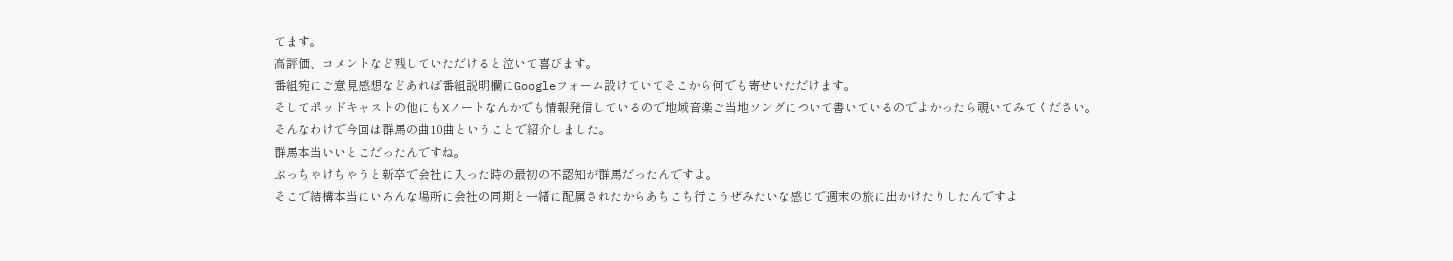てます。
高評価、コメントなど残していただけると泣いて喜びます。
番組宛にご意見感想などあれば番組説明欄にGoogleフォーム設けていてそこから何でも寄せいただけます。
そしてポッドキャストの他にもXノートなんかでも情報発信しているので地域音楽ご当地ソングについて書いているのでよかったら覗いてみてください。
そんなわけで今回は群馬の曲10曲ということで紹介しました。
群馬本当いいとこだったんですね。
ぶっちゃけちゃうと新卒で会社に入った時の最初の不認知が群馬だったんですよ。
そこで結構本当にいろんな場所に会社の同期と一緒に配属されたからあちこち行こうぜみたいな感じで週末の旅に出かけたりしたんですよ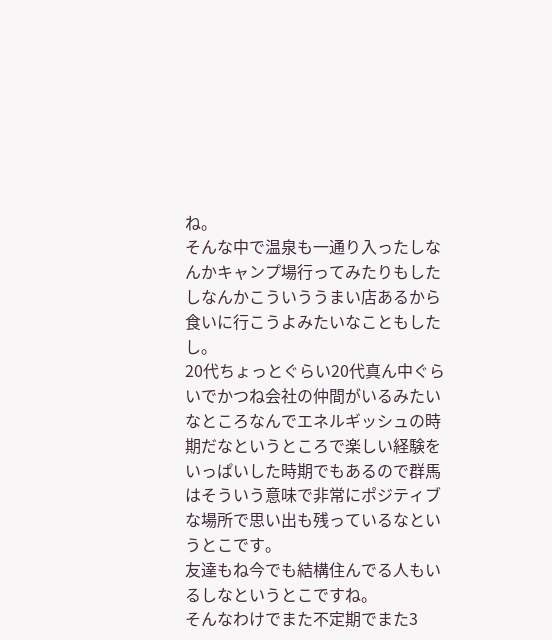ね。
そんな中で温泉も一通り入ったしなんかキャンプ場行ってみたりもしたしなんかこういううまい店あるから食いに行こうよみたいなこともしたし。
20代ちょっとぐらい20代真ん中ぐらいでかつね会社の仲間がいるみたいなところなんでエネルギッシュの時期だなというところで楽しい経験をいっぱいした時期でもあるので群馬はそういう意味で非常にポジティブな場所で思い出も残っているなというとこです。
友達もね今でも結構住んでる人もいるしなというとこですね。
そんなわけでまた不定期でまた3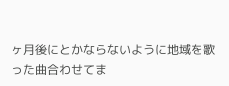ヶ月後にとかならないように地域を歌った曲合わせてま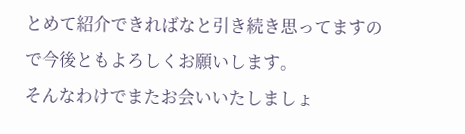とめて紹介できればなと引き続き思ってますので今後ともよろしくお願いします。
そんなわけでまたお会いいたしましょ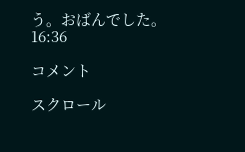う。おばんでした。
16:36

コメント

スクロール